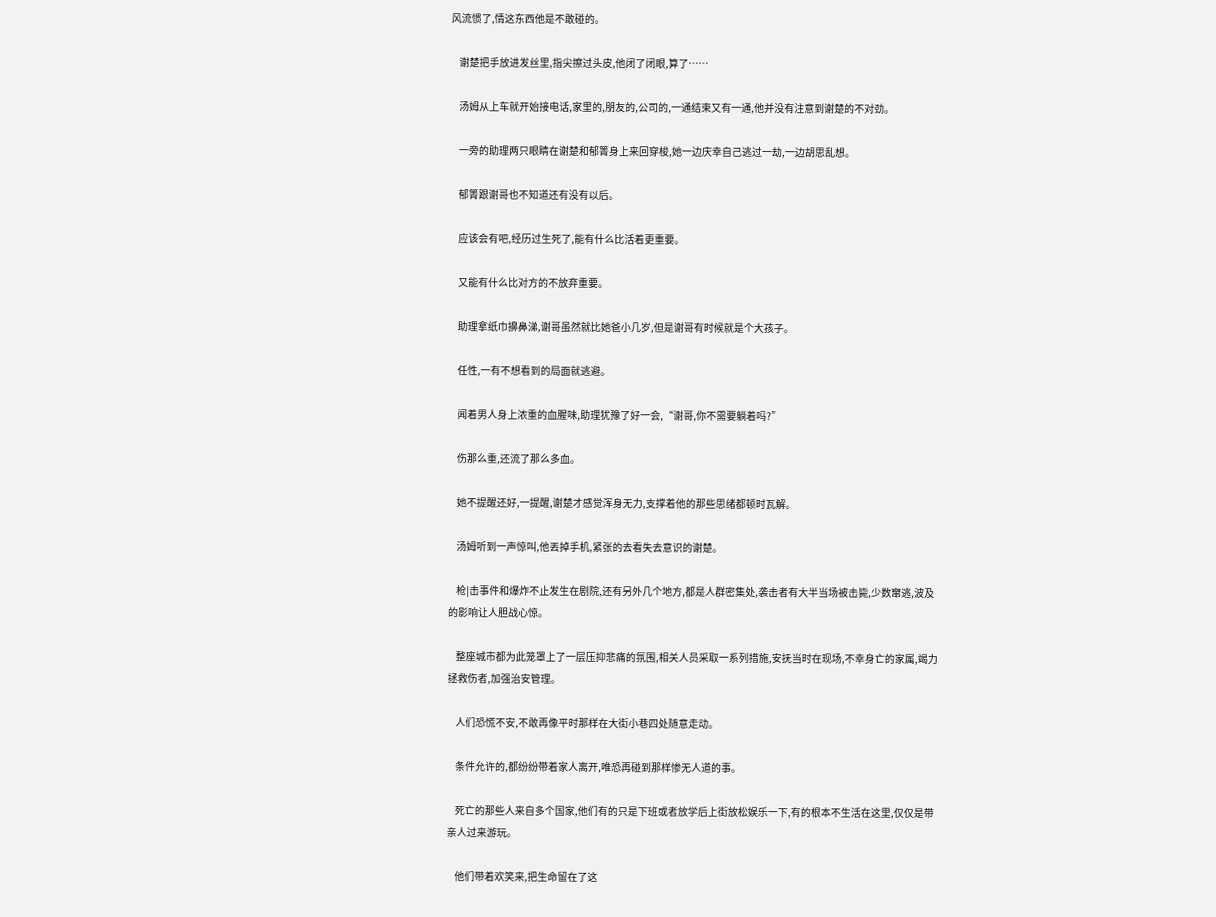风流惯了,情这东西他是不敢碰的。

    谢楚把手放进发丝里,指尖擦过头皮,他闭了闭眼,算了……

    汤姆从上车就开始接电话,家里的,朋友的,公司的,一通结束又有一通,他并没有注意到谢楚的不对劲。

    一旁的助理两只眼睛在谢楚和郁箐身上来回穿梭,她一边庆幸自己逃过一劫,一边胡思乱想。

    郁箐跟谢哥也不知道还有没有以后。

    应该会有吧,经历过生死了,能有什么比活着更重要。

    又能有什么比对方的不放弃重要。

    助理拿纸巾擤鼻涕,谢哥虽然就比她爸小几岁,但是谢哥有时候就是个大孩子。

    任性,一有不想看到的局面就逃避。

    闻着男人身上浓重的血腥味,助理犹豫了好一会,“谢哥,你不需要躺着吗?”

    伤那么重,还流了那么多血。

    她不提醒还好,一提醒,谢楚才感觉浑身无力,支撑着他的那些思绪都顿时瓦解。

    汤姆听到一声惊叫,他丟掉手机,紧张的去看失去意识的谢楚。

    枪|击事件和爆炸不止发生在剧院,还有另外几个地方,都是人群密集处,袭击者有大半当场被击毙,少数窜逃,波及的影响让人胆战心惊。

    整座城市都为此笼罩上了一层压抑悲痛的氛围,相关人员采取一系列措施,安抚当时在现场,不幸身亡的家属,竭力拯救伤者,加强治安管理。

    人们恐慌不安,不敢再像平时那样在大街小巷四处随意走动。

    条件允许的,都纷纷带着家人离开,唯恐再碰到那样惨无人道的事。

    死亡的那些人来自多个国家,他们有的只是下班或者放学后上街放松娱乐一下,有的根本不生活在这里,仅仅是带亲人过来游玩。

    他们带着欢笑来,把生命留在了这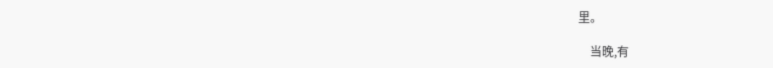里。

    当晚,有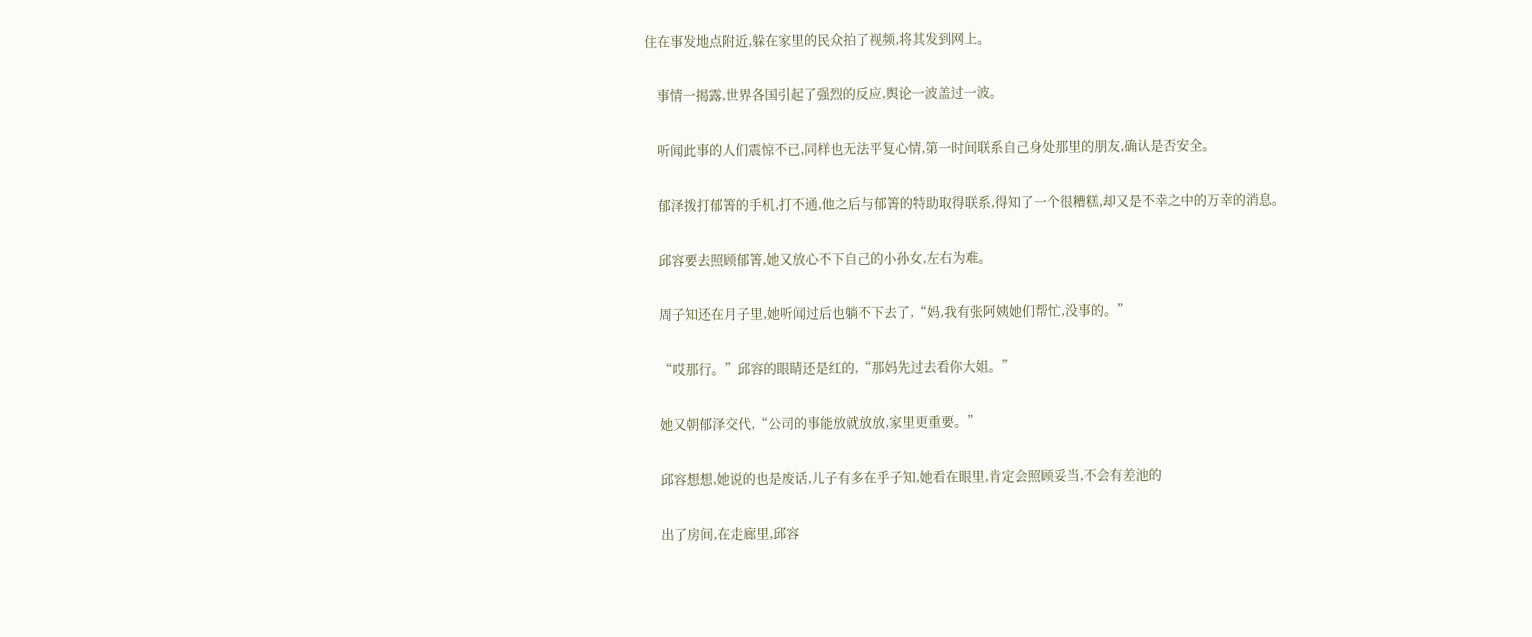住在事发地点附近,躲在家里的民众拍了视频,将其发到网上。

    事情一揭露,世界各国引起了强烈的反应,舆论一波盖过一波。

    听闻此事的人们震惊不已,同样也无法平复心情,第一时间联系自己身处那里的朋友,确认是否安全。

    郁泽拨打郁箐的手机,打不通,他之后与郁箐的特助取得联系,得知了一个很糟糕,却又是不幸之中的万幸的消息。

    邱容要去照顾郁箐,她又放心不下自己的小孙女,左右为难。

    周子知还在月子里,她听闻过后也躺不下去了,“妈,我有张阿姨她们帮忙,没事的。”

    “哎那行。”邱容的眼睛还是红的,“那妈先过去看你大姐。”

    她又朝郁泽交代,“公司的事能放就放放,家里更重要。”

    邱容想想,她说的也是废话,儿子有多在乎子知,她看在眼里,肯定会照顾妥当,不会有差池的

    出了房间,在走廊里,邱容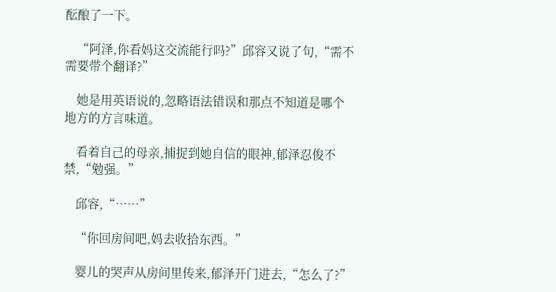酝酿了一下。

    “阿泽,你看妈这交流能行吗?”邱容又说了句,“需不需要带个翻译?”

    她是用英语说的,忽略语法错误和那点不知道是哪个地方的方言味道。

    看着自己的母亲,捕捉到她自信的眼神,郁泽忍俊不禁,“勉强。”

    邱容,“……”

    “你回房间吧,妈去收拾东西。”

    婴儿的哭声从房间里传来,郁泽开门进去,“怎么了?”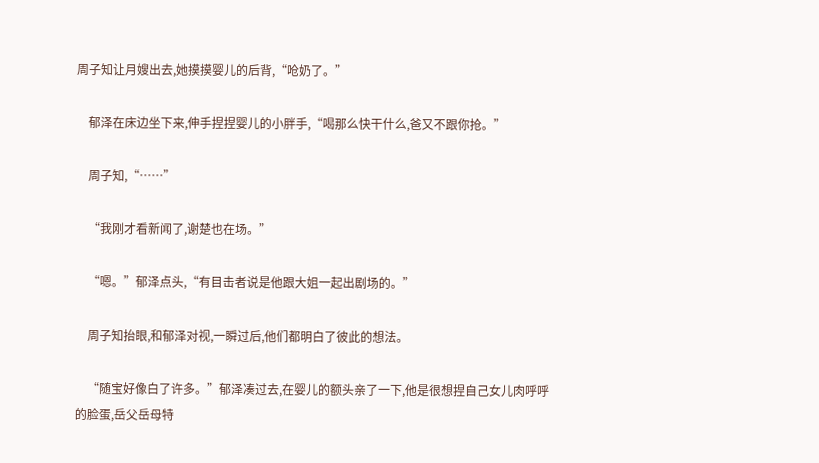周子知让月嫂出去,她摸摸婴儿的后背,“呛奶了。”

    郁泽在床边坐下来,伸手捏捏婴儿的小胖手,“喝那么快干什么,爸又不跟你抢。”

    周子知,“……”

    “我刚才看新闻了,谢楚也在场。”

    “嗯。”郁泽点头,“有目击者说是他跟大姐一起出剧场的。”

    周子知抬眼,和郁泽对视,一瞬过后,他们都明白了彼此的想法。

    “随宝好像白了许多。”郁泽凑过去,在婴儿的额头亲了一下,他是很想捏自己女儿肉呼呼的脸蛋,岳父岳母特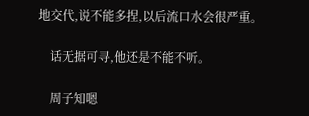地交代,说不能多捏,以后流口水会很严重。

    话无据可寻,他还是不能不听。

    周子知嗯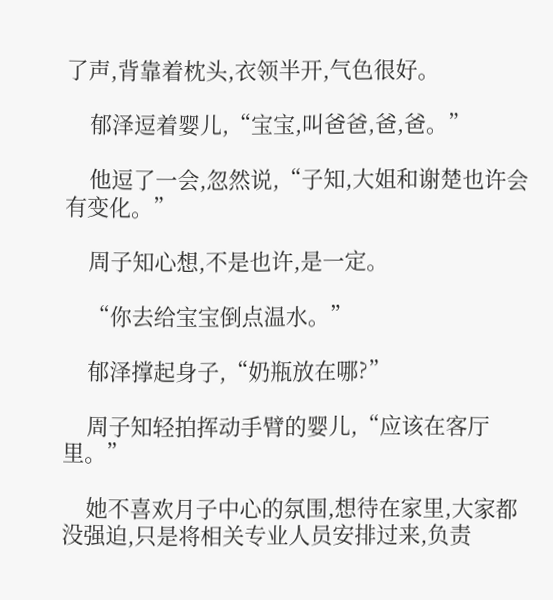了声,背靠着枕头,衣领半开,气色很好。

    郁泽逗着婴儿,“宝宝,叫爸爸,爸,爸。”

    他逗了一会,忽然说,“子知,大姐和谢楚也许会有变化。”

    周子知心想,不是也许,是一定。

    “你去给宝宝倒点温水。”

    郁泽撑起身子,“奶瓶放在哪?”

    周子知轻拍挥动手臂的婴儿,“应该在客厅里。”

    她不喜欢月子中心的氛围,想待在家里,大家都没强迫,只是将相关专业人员安排过来,负责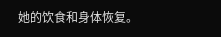她的饮食和身体恢复。